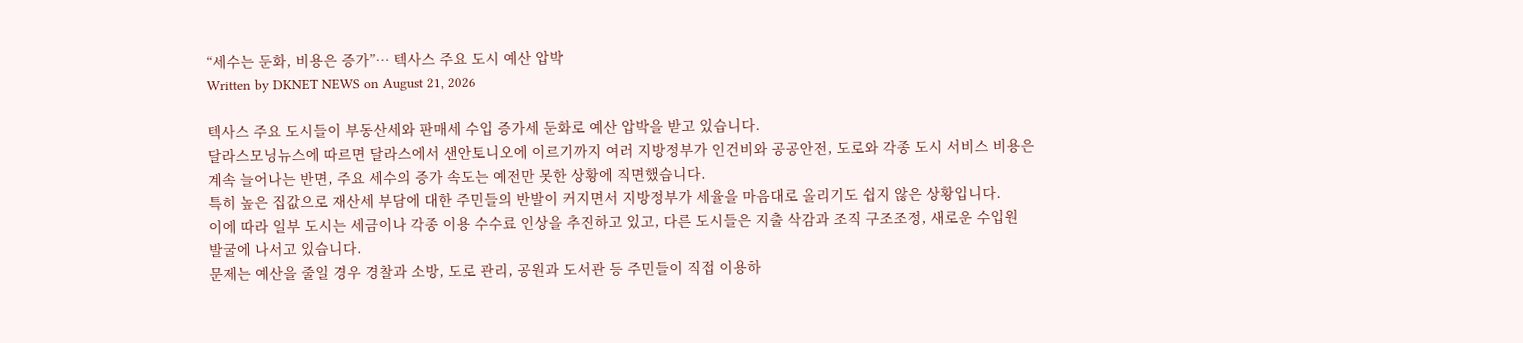“세수는 둔화, 비용은 증가”… 텍사스 주요 도시 예산 압박
Written by DKNET NEWS on August 21, 2026

텍사스 주요 도시들이 부동산세와 판매세 수입 증가세 둔화로 예산 압박을 받고 있습니다.
달라스모닝뉴스에 따르면 달라스에서 샌안토니오에 이르기까지 여러 지방정부가 인건비와 공공안전, 도로와 각종 도시 서비스 비용은 계속 늘어나는 반면, 주요 세수의 증가 속도는 예전만 못한 상황에 직면했습니다.
특히 높은 집값으로 재산세 부담에 대한 주민들의 반발이 커지면서 지방정부가 세율을 마음대로 올리기도 쉽지 않은 상황입니다.
이에 따라 일부 도시는 세금이나 각종 이용 수수료 인상을 추진하고 있고, 다른 도시들은 지출 삭감과 조직 구조조정, 새로운 수입원 발굴에 나서고 있습니다.
문제는 예산을 줄일 경우 경찰과 소방, 도로 관리, 공원과 도서관 등 주민들이 직접 이용하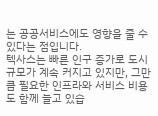는 공공서비스에도 영향을 줄 수 있다는 점입니다.
텍사스는 빠른 인구 증가로 도시 규모가 계속 커지고 있지만, 그만큼 필요한 인프라와 서비스 비용도 함께 늘고 있습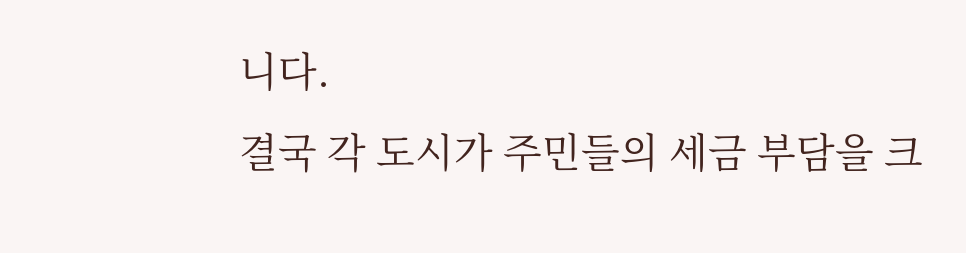니다.
결국 각 도시가 주민들의 세금 부담을 크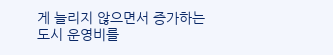게 늘리지 않으면서 증가하는 도시 운영비를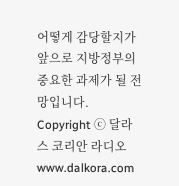어떻게 감당할지가 앞으로 지방정부의 중요한 과제가 될 전망입니다.
Copyright ⓒ 달라스 코리안 라디오 www.dalkora.com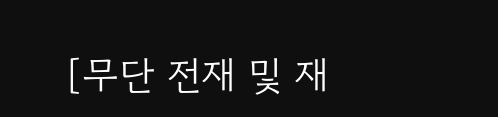[무단 전재 및 재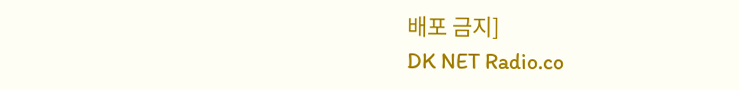배포 금지]
DK NET Radio.co